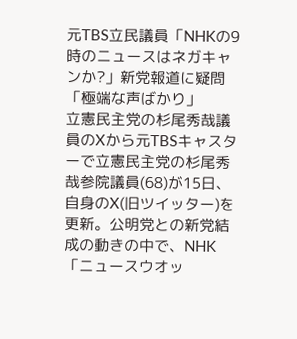元TBS立民議員「NHKの9時のニュースはネガキャンか?」新党報道に疑問「極端な声ばかり」
立憲民主党の杉尾秀哉議員のXから元TBSキャスターで立憲民主党の杉尾秀哉参院議員(68)が15日、自身のX(旧ツイッター)を更新。公明党との新党結成の動きの中で、NHK「ニュースウオッ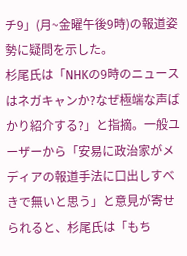チ9」(月~金曜午後9時)の報道姿勢に疑問を示した。
杉尾氏は「NHKの9時のニュースはネガキャンか?なぜ極端な声ばかり紹介する?」と指摘。一般ユーザーから「安易に政治家がメディアの報道手法に口出しすべきで無いと思う」と意見が寄せられると、杉尾氏は「もち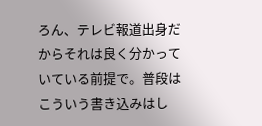ろん、テレビ報道出身だからそれは良く分かっていている前提で。普段はこういう書き込みはし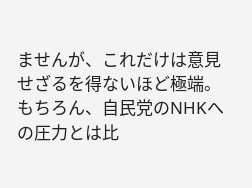ませんが、これだけは意見せざるを得ないほど極端。もちろん、自民党のNHKへの圧力とは比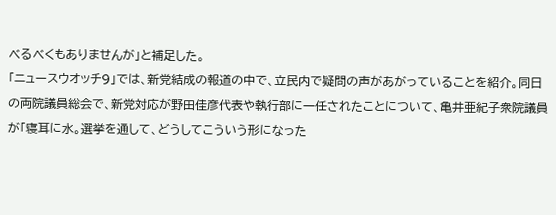べるべくもありませんが」と補足した。
「ニュースウオッチ9」では、新党結成の報道の中で、立民内で疑問の声があがっていることを紹介。同日の両院議員総会で、新党対応が野田佳彦代表や執行部に一任されたことについて、亀井亜紀子衆院議員が「寝耳に水。選挙を通して、どうしてこういう形になった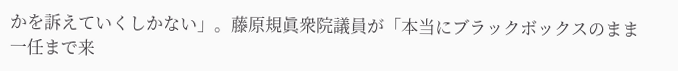かを訴えていくしかない」。藤原規眞衆院議員が「本当にブラックボックスのまま一任まで来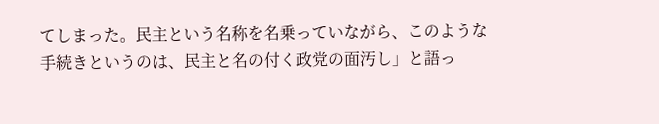てしまった。民主という名称を名乗っていながら、このような手続きというのは、民主と名の付く政党の面汚し」と語っ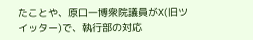たことや、原口一博衆院議員がX(旧ツイッター)で、執行部の対応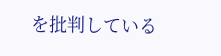を批判している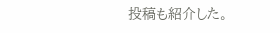投稿も紹介した。